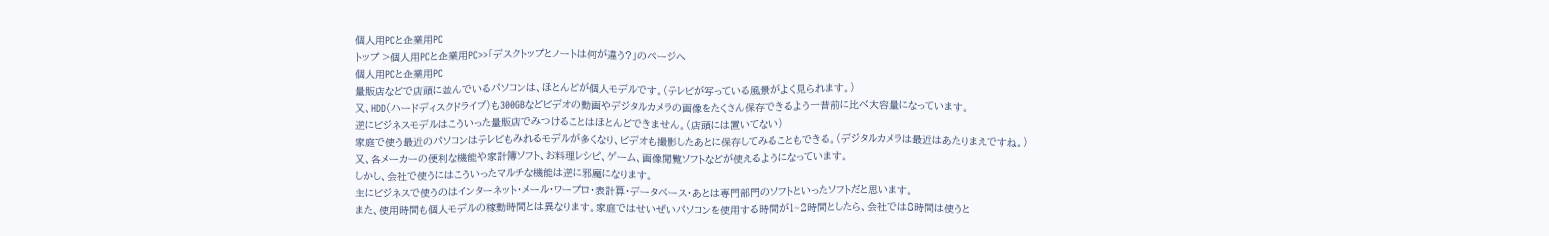個人用PCと企業用PC
トップ >個人用PCと企業用PC>>「デスクトップとノートは何が違う?」のページへ
個人用PCと企業用PC
量販店などで店頭に並んでいるパソコンは、ほとんどが個人モデルです。(テレビが写っている風景がよく見られます。)
又、HDD(ハードディスクドライブ)も300GBなどビデオの動画やデジタルカメラの画像をたくさん保存できるよう一昔前に比べ大容量になっています。
逆にビジネスモデルはこういった量販店でみつけることはほとんどできません。(店頭には置いてない)
家庭で使う最近のパソコンはテレビもみれるモデルが多くなり、ビデオも撮影したあとに保存してみることもできる。(デジタルカメラは最近はあたりまえですね。)
又、各メーカーの便利な機能や家計簿ソフト、お料理レシピ、ゲーム、画像閲覧ソフトなどが使えるようになっています。
しかし、会社で使うにはこういったマルチな機能は逆に邪魔になります。
主にビジネスで使うのはインターネット・メール・ワープロ・表計算・データベース・あとは専門部門のソフトといったソフトだと思います。
また、使用時間も個人モデルの稼動時間とは異なります。家庭ではせいぜいパソコンを使用する時間が1~2時間としたら、会社では8時間は使うと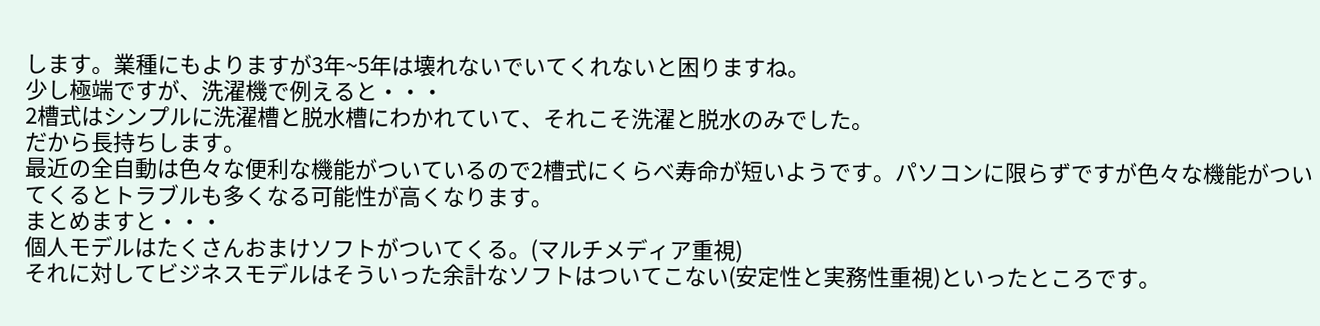します。業種にもよりますが3年~5年は壊れないでいてくれないと困りますね。
少し極端ですが、洗濯機で例えると・・・
2槽式はシンプルに洗濯槽と脱水槽にわかれていて、それこそ洗濯と脱水のみでした。
だから長持ちします。
最近の全自動は色々な便利な機能がついているので2槽式にくらべ寿命が短いようです。パソコンに限らずですが色々な機能がついてくるとトラブルも多くなる可能性が高くなります。
まとめますと・・・
個人モデルはたくさんおまけソフトがついてくる。(マルチメディア重視)
それに対してビジネスモデルはそういった余計なソフトはついてこない(安定性と実務性重視)といったところです。